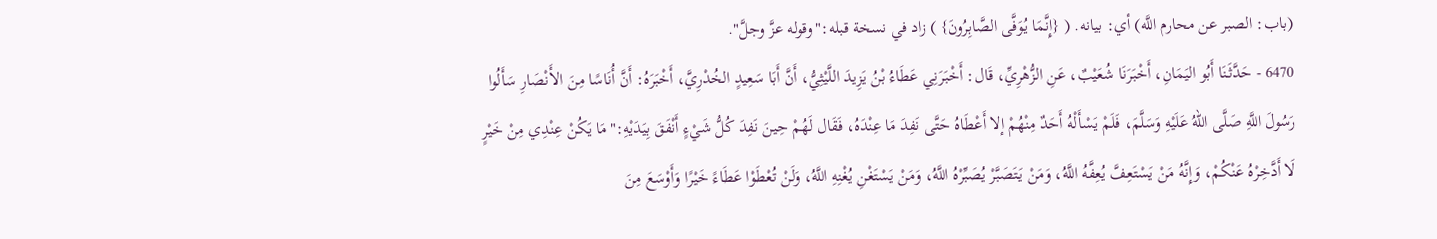(باب: الصبر عن محارم اللَّه) أي: بيانه. ( {إِنَّمَا يُوَفَّى الصَّابِرُونَ} ) زاد في نسخة قبله:"وقوله عزَّ وجلَّ".
6470 - حَدَّثَنَا أَبُو اليَمَانِ، أَخْبَرَنَا شُعَيْبٌ، عَنِ الزُّهْرِيِّ، قَال: أَخْبَرَنِي عَطَاءُ بْنُ يَزِيدَ اللَّيْثِيُّ، أَنَّ أَبَا سَعِيدٍ الخُدْرِيَّ، أَخْبَرَهُ: أَنَّ أُنَاسًا مِنَ الأَنْصَارِ سَأَلُوا رَسُولَ اللَّهِ صَلَّى اللهُ عَلَيْهِ وَسَلَّمَ، فَلَمْ يَسْأَلْهُ أَحَدٌ مِنْهُمْ إلا أَعْطَاهُ حَتَّى نَفِدَ مَا عِنْدَهُ، فَقَال لَهُمْ حِينَ نَفِدَ كُلُّ شَيْءٍ أَنْفَقَ بِيَدَيْهِ:"مَا يَكُنْ عِنْدِي مِنْ خَيْرٍ لَا أَدَّخِرْهُ عَنْكُمْ، وَإِنَّهُ مَنْ يَسْتَعِفَّ يُعِفَّهُ اللَّهُ، وَمَنْ يَتَصَبَّرْ يُصَبِّرْهُ اللَّهُ، وَمَنْ يَسْتَغْنِ يُغْنِهِ اللَّهُ، وَلَنْ تُعْطَوْا عَطَاءً خَيْرًا وَأَوْسَعَ مِنَ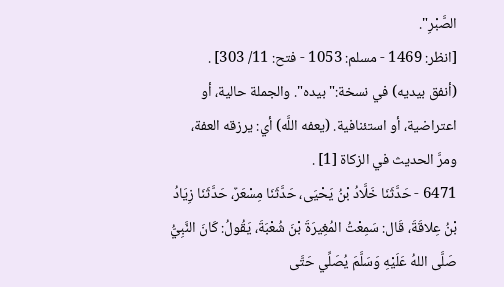الصَّبْرِ".
[انظر: 1469 - مسلم: 1053 - فتح: 11/ 303] .
(أنفق بيديه) في نسخة:"بيده". والجملة حالية، أو اعتراضية، أو استئنافية. (يعفه اللَّه) أي: يرزقه العفة، ومرَّ الحديث في الزكاة [1] .
6471 - حَدَّثَنَا خَلَّادُ بْنُ يَحْيَى، حَدَّثَنَا مِسْعَرٌ، حَدَّثَنَا زِيَادُ بْنُ عِلاقَةَ، قَال: سَمِعْتُ المُغِيرَةَ بْنَ شُعْبَةَ، يَقُولُ: كَانَ النَّبِيُّ صَلَّى اللهُ عَلَيْهِ وَسَلَّمَ يُصَلِّي حَتَّى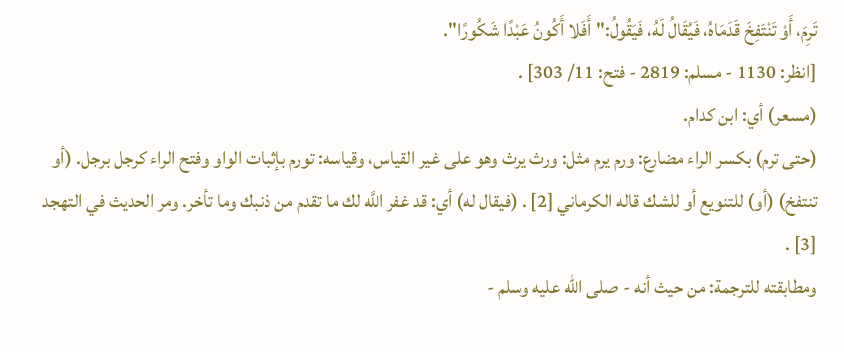تَرِمَ، أَوْ تَنْتَفِخَ قَدَمَاهُ، فَيُقَالُ لَهُ، فَيَقُولُ:"أَفَلا أَكُونُ عَبْدًا شَكُورًا".
[انظر: 1130 - مسلم: 2819 - فتح: 11/ 303] .
(مسعر) أي: ابن كدام.
(حتى ترم) بكسر الراء مضارع: ورم يرم مثل: ورث يرث وهو على غير القياس، وقياسه: تورم بإثبات الواو وفتح الراء كرجل برجل. (أو تنتفخ) (أو) للتنويع أو للشك قاله الكرماني [2] . (فيقال له) أي: قد غفر اللَّه لك ما تقدم من ذنبك وما تأخر. ومر الحديث في التهجد [3] .
ومطابقته للترجمة: من حيث أنه - صلى الله عليه وسلم -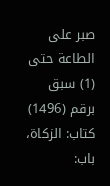صبر على الطاعة حتى
(1) سبق برقم (1496) كتاب: الزكاة، باب: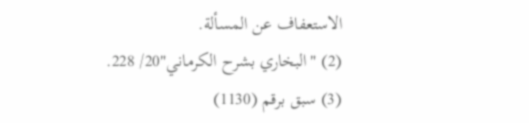الاستعفاف عن المسألة.
(2) "البخاري بشرح الكرماني"20/ 228.
(3) سبق برقم (1130)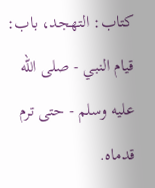كتاب: التهجد، باب: قيام النبي - صلى الله عليه وسلم - حتى ترم قدماه.